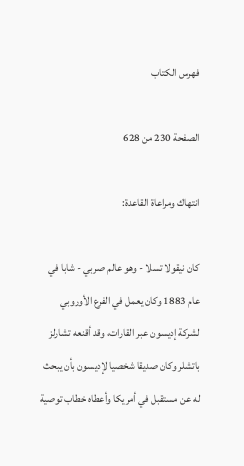فهرس الكتاب

الصفحة 230 من 628

انتهاك ومراعاة القاعدة:

كان نيقولا تسلا - وهو عالم صربي - شابا في عام 1883 وكان يعمل في الفرع الأوروبي لشركة إديسون عبر القارات، وقد أقنعه تشارلز باتشلر وكان صديقا شخصيا لإديسون بأن يبحث له عن مستقبل في أمريكا وأعطاه خطاب توصية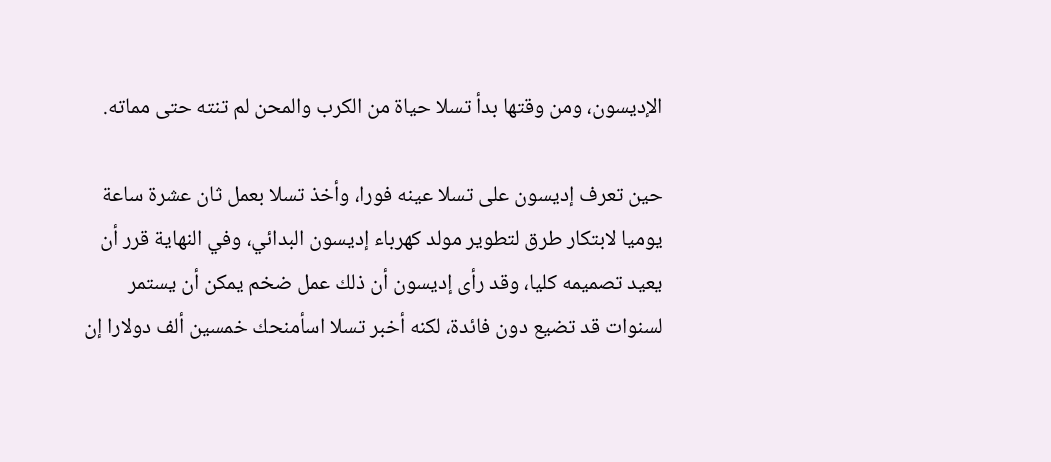الإديسون، ومن وقتها بدأ تسلا حياة من الكرب والمحن لم تنته حتى مماته.

حين تعرف إديسون على تسلا عينه فورا، وأخذ تسلا بعمل ثان عشرة ساعة يوميا لابتكار طرق لتطوير مولد كهرباء إديسون البدائي، وفي النهاية قرر أن يعيد تصميمه كليا، وقد رأى إديسون أن ذلك عمل ضخم يمكن أن يستمر لسنوات قد تضيع دون فائدة، لكنه أخبر تسلا اسأمنحك خمسين ألف دولارا إن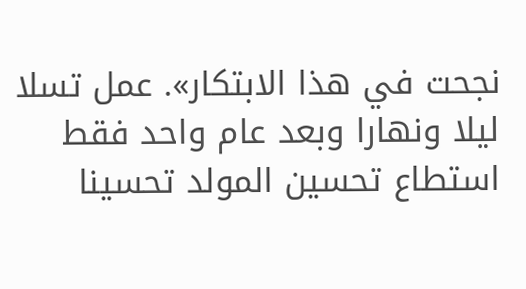نجحت في هذا الابتكار». عمل تسلا ليلا ونهارا وبعد عام واحد فقط استطاع تحسين المولد تحسينا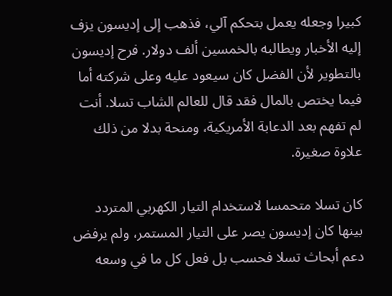كبيرا وجعله يعمل بتحكم آلي، فذهب إلى إديسون يزف إليه الأخبار ويطالبه بالخمسين ألف دولار. فرح إديسون بالتطوير لأن الفضل كان سيعود عليه وعلى شركته أما فيما يختص بالمال فقد قال للعالم الشاب تسلا. أنت لم تفهم بعد الدعابة الأمريكية، ومنحة بدلا من ذلك علاوة صغيرة.

كان تسلا متحمسا لاستخدام التيار الكهربي المتردد بينها كان إديسون يصر على التيار المستمر، ولم يرفض دعم أبحاث تسلا فحسب بل فعل كل ما في وسعه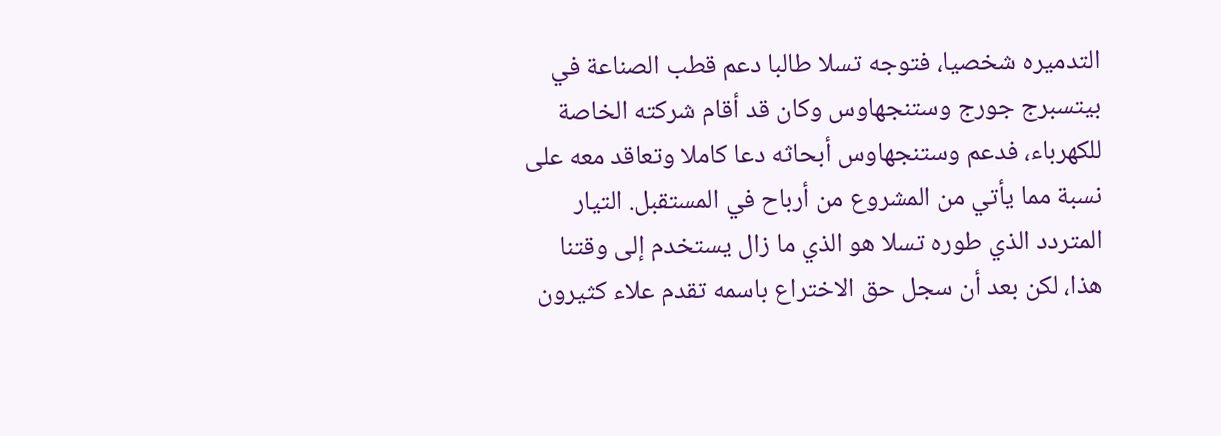التدميره شخصيا، فتوجه تسلا طالبا دعم قطب الصناعة في بيتسبرج جورج وستنجهاوس وكان قد أقام شركته الخاصة للكهرباء، فدعم وستنجهاوس أبحاثه دعا کاملا وتعاقد معه على نسبة مما يأتي من المشروع من أرباح في المستقبل. التيار المتردد الذي طوره تسلا هو الذي ما زال يستخدم إلى وقتنا هذا، لكن بعد أن سجل حق الاختراع باسمه تقدم علاء كثيرون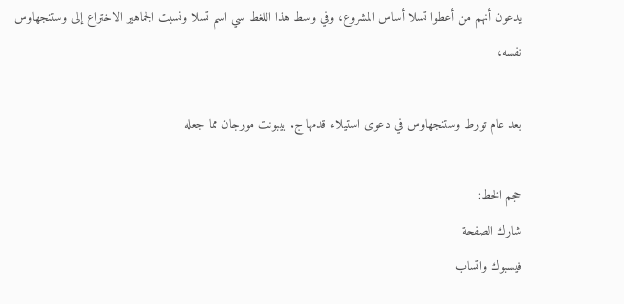يدعون أنهم من أعطوا تسلا أساس المشروع، وفي وسط هذا اللغط سي اسم تسلا ونسبت الجماهير الاختراع إلى وستنجهاوس نفسه،

بعد عام تورط وستنجهاوس في دعوى استيلاء قدمها ج. بيبونت مورجان مما جعله

حجم الخط:
شارك الصفحة
فيسبوك واتساب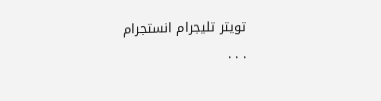تويتر تليجرام انستجرام
. . .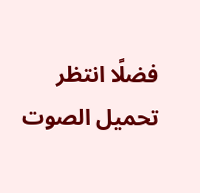فضلًا انتظر تحميل الصوت